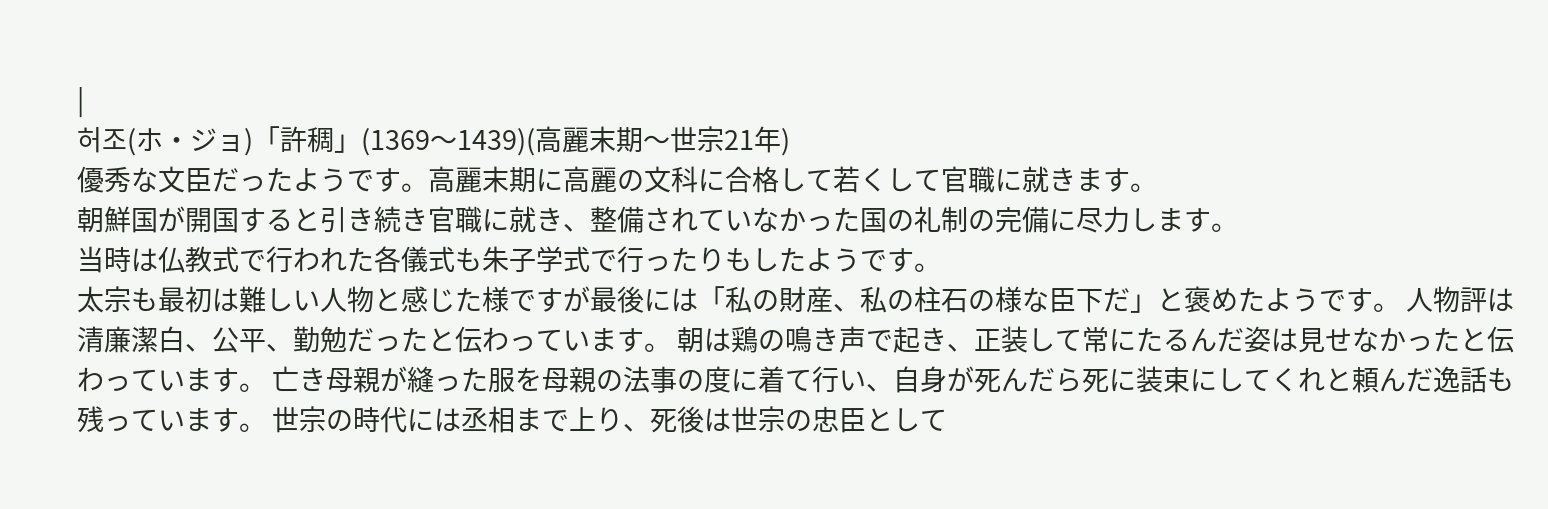|
허조(ホ・ジョ)「許稠」(1369〜1439)(高麗末期〜世宗21年)
優秀な文臣だったようです。高麗末期に高麗の文科に合格して若くして官職に就きます。
朝鮮国が開国すると引き続き官職に就き、整備されていなかった国の礼制の完備に尽力します。
当時は仏教式で行われた各儀式も朱子学式で行ったりもしたようです。
太宗も最初は難しい人物と感じた様ですが最後には「私の財産、私の柱石の様な臣下だ」と褒めたようです。 人物評は清廉潔白、公平、勤勉だったと伝わっています。 朝は鶏の鳴き声で起き、正装して常にたるんだ姿は見せなかったと伝わっています。 亡き母親が縫った服を母親の法事の度に着て行い、自身が死んだら死に装束にしてくれと頼んだ逸話も残っています。 世宗の時代には丞相まで上り、死後は世宗の忠臣として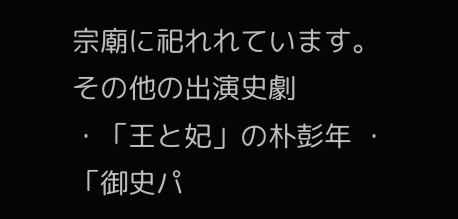宗廟に祀れれています。
その他の出演史劇
・「王と妃」の朴彭年 ・「御史パ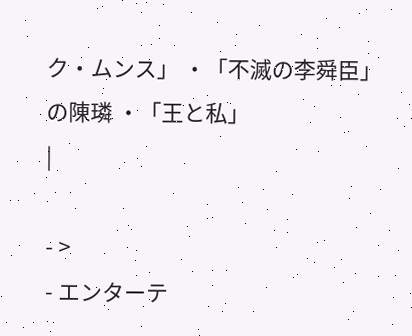ク・ムンス」 ・「不滅の李舜臣」の陳璘 ・「王と私」
|

- >
- エンターテ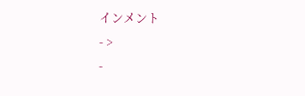インメント
- >
-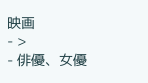映画
- >
- 俳優、女優